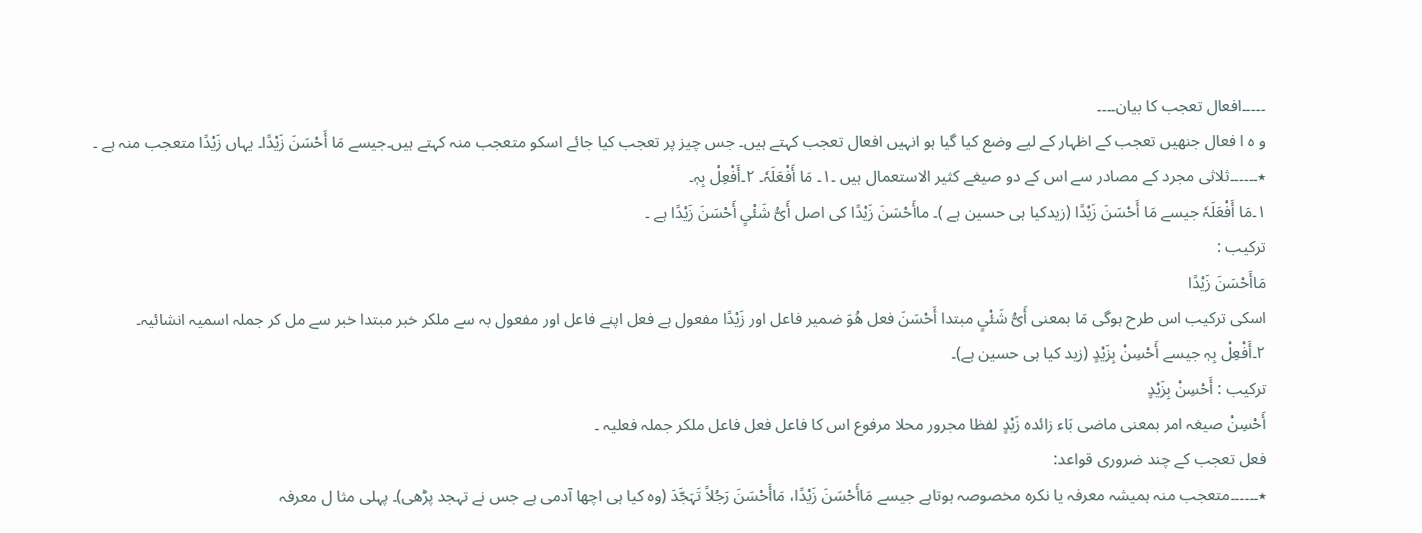۔۔۔۔۔افعال تعجب کا بیان۔۔۔۔
و ہ ا فعال جنھیں تعجب کے اظہار کے لیے وضع کیا گیا ہو انہیں افعال تعجب کہتے ہیں۔ جس چیز پر تعجب کیا جائے اسکو متعجب منہ کہتے ہیں۔جیسے مَا أَحْسَنَ زَیْدًا۔ یہاں زَیْدًا متعجب منہ ہے ۔
٭۔۔۔۔۔۔ثلاثی مجرد کے مصادر سے اس کے دو صیغے کثیر الاستعمال ہیں ۔۱۔ مَا أَفْعَلَہٗ۔ ۲۔أَفْعِلْ بِہٖ۔
۱۔مَا أَفْعَلَہٗ جیسے مَا أَحْسَنَ زَیْدًا (زیدکیا ہی حسین ہے )۔ ماأَحْسَنَ زَیْدًا کی اصل أَیُّ شَئْیٍ أَحْسَنَ زَیْدًا ہے ۔
ترکیب :
مَاأَحْسَنَ زَیْدًا
اسکی ترکیب اس طرح ہوگی مَا بمعنی أَیُّ شَئْیٍ مبتدا أَحْسَنَ فعل ھُوَ ضمیر فاعل اور زَیْدًا مفعول ہے فعل اپنے فاعل اور مفعول بہ سے ملکر خبر مبتدا خبر سے مل کر جملہ اسمیہ انشائیہ۔
۲۔أَفْعِلْ بِہٖ جیسے أَحْسِنْ بِزَیْدٍ (زید کیا ہی حسین ہے)۔
ترکیب : أَحْسِنْ بِزَیْدٍ
أَحْسِنْ صیغہ امر بمعنی ماضی بَاء زائدہ زَیْدٍ لفظا مجرور محلا مرفوع اس کا فاعل فعل فاعل ملکر جملہ فعلیہ ۔
فعل تعجب کے چند ضروری قواعد:
٭۔۔۔۔۔۔متعجب منہ ہمیشہ معرفہ یا نکرہ مخصوصہ ہوتاہے جیسے مَاأَحْسَنَ زَیْدًا، مَاأَحْسَنَ رَجُلاً تَہَجَّدَ (وہ کیا ہی اچھا آدمی ہے جس نے تہجد پڑھی)۔ پہلی مثا ل معرفہ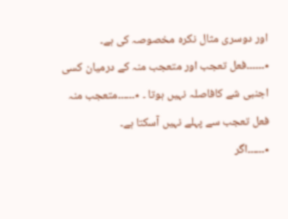اور دوسری مثال نکرہ مخصوصہ کی ہے۔
٭۔۔۔۔۔۔فعل تعجب اور متعجب منہ کے درمیان کسی اجنبی شے کافاصلہ نہیں ہوتا ۔ ٭۔۔۔۔۔۔متعجب منہ فعل تعجب سے پہلے نہیں آسکتا ہے۔
٭۔۔۔۔۔۔اگر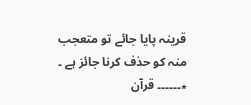قرینہ پایا جائے تو متعجب منہ کو حذف کرنا جائز ہے ۔
٭۔۔۔۔۔۔ قرآن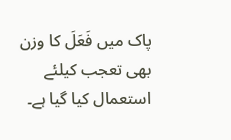پاک میں فَعَلَ کا وزن بھی تعجب کیلئے استعمال کیا گیا ہے۔